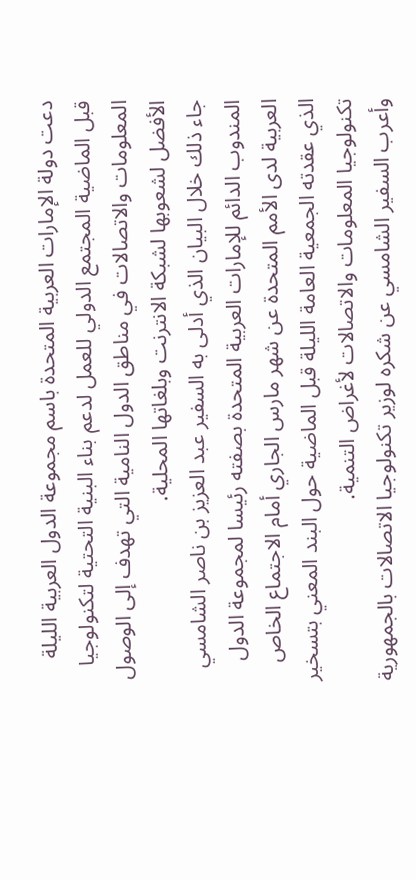دعت دولة الإمارات العربية المتحدة باسم مجموعة الدول العربية الليلة قبل الماضية المجتمع الدولي للعمل لدعم بناء البنية التحتية لتكنولوجيا المعلومات والاتصالات في مناطق الدول النامية التي تهدف إلى الوصول الأفضل لشعوبها لشبكة الانترنت وبلغاتها المحلية.
جاء ذلك خلال البيان الذي أدلى به السفير عبد العزيز بن ناصر الشامسي المندوب الدائم للإمارات العربية المتحدة بصفته رئيسا لمجموعة الدول العربية لدى الأمم المتحدة عن شهر مارس الجاري أمام الاجتماع الخاص الذي عقدته الجمعية العامة الليلة قبل الماضية حول البند المعني بتسخير تكنولوجيا المعلومات والاتصالات لأغراض التنمية.
وأعرب السفير الشامسي عن شكره لوزير تكنولوجيا الاتصالات بالجمهورية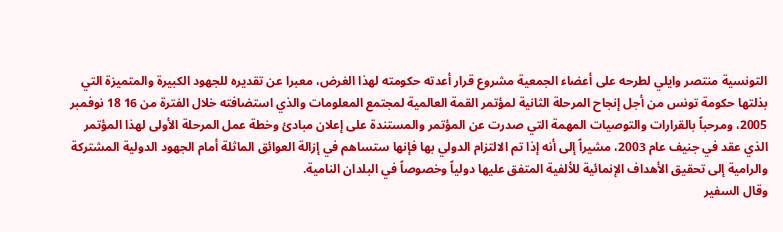التونسية منتصر وايلي لطرحه على أعضاء الجمعية مشروع قرار أعدته حكومته لهذا الغرض، معبرا عن تقديره للجهود الكبيرة والمتميزة التي بذلتها حكومة تونس من أجل إنجاح المرحلة الثانية لمؤتمر القمة العالمية لمجتمع المعلومات والذي استضافته خلال الفترة من 16 18 نوفمبر 2005، ومرحباً بالقرارات والتوصيات المهمة التي صدرت عن المؤتمر والمستندة على إعلان مبادئ وخطة عمل المرحلة الأولى لهذا المؤتمر الذي عقد في جنيف عام 2003، مشيراً إلى أنه إذا تم الالتزام الدولي بها فإنها ستساهم في إزالة العوائق الماثلة أمام الجهود الدولية المشتركة والرامية إلى تحقيق الأهداف الإنمائية للألفية المتفق عليها دولياً وخصوصاً في البلدان النامية.
وقال السفير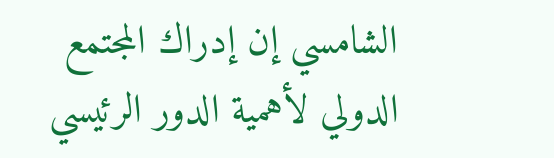الشامسي إن إدراك المجتمع الدولي لأهمية الدور الرئيسي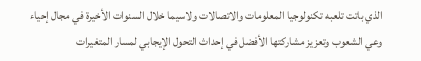الذي باتت تلعبه تكنولوجيا المعلومات والاتصالات ولاسيما خلال السنوات الأخيرة في مجال إحياء وعي الشعوب وتعزيز مشاركتها الأفضل في إحداث التحول الإيجابي لمسار المتغيرات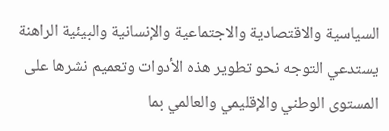السياسية والاقتصادية والاجتماعية والإنسانية والبيئية الراهنة يستدعي التوجه نحو تطوير هذه الأدوات وتعميم نشرها على المستوى الوطني والإقليمي والعالمي بما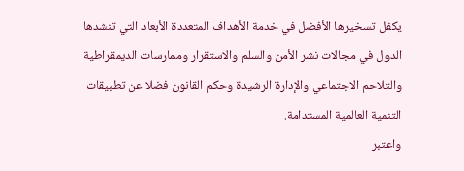يكفل تسخيرها الأفضل في خدمة الأهداف المتعددة الأبعاد التي تنشدها الدول في مجالات نشر الأمن والسلم والاستقرار وممارسات الديمقراطية والتلاحم الاجتماعي والإدارة الرشيدة وحكم القانون فضلا عن تطبيقات التنمية العالمية المستدامة.
واعتبر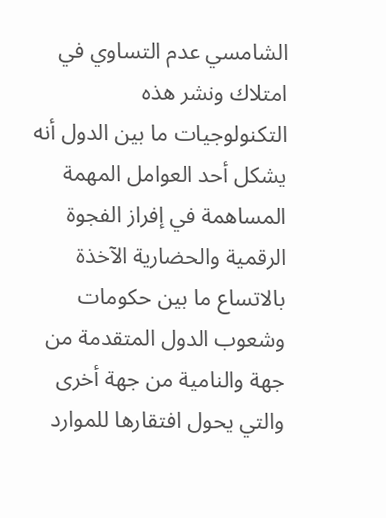الشامسي عدم التساوي في امتلاك ونشر هذه التكنولوجيات ما بين الدول أنه يشكل أحد العوامل المهمة المساهمة في إفراز الفجوة الرقمية والحضارية الآخذة بالاتساع ما بين حكومات وشعوب الدول المتقدمة من جهة والنامية من جهة أخرى والتي يحول افتقارها للموارد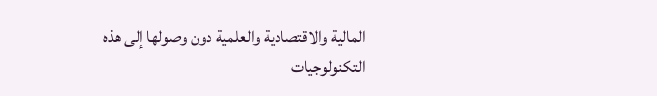المالية والاقتصادية والعلمية دون وصولها إلى هذه التكنولوجيات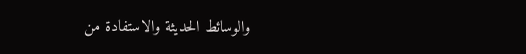والوسائط الحديثة والاستفادة من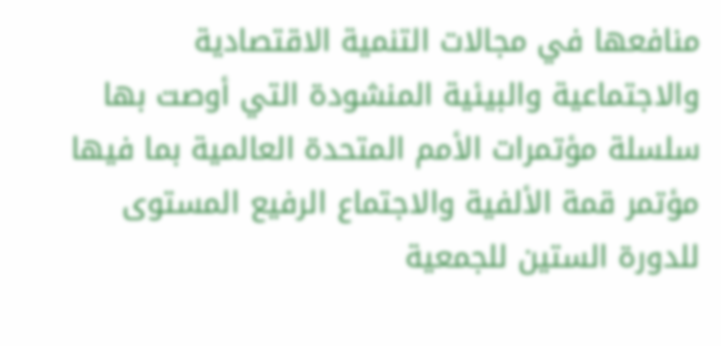منافعها في مجالات التنمية الاقتصادية والاجتماعية والبيئية المنشودة التي أوصت بها سلسلة مؤتمرات الأمم المتحدة العالمية بما فيها مؤتمر قمة الألفية والاجتماع الرفيع المستوى للدورة الستين للجمعية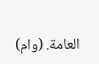العامة. (وام)